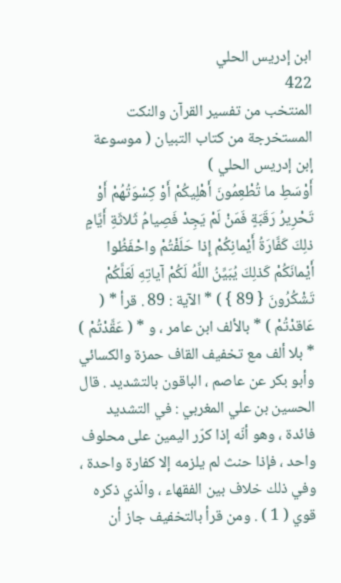ابن إدريس الحلي
422
المنتخب من تفسير القرآن والنكت المستخرجة من كتاب التبيان ( موسوعة إبن إدريس الحلي )
أَوْسَطِ ما تُطْعِمُونَ أَهْلِيكُمْ أَوْ كِسْوَتُهُمْ أَوْ تَحْرِيرُ رَقَبَةٍ فَمَنْ لَمْ يَجِدْ فَصِيامُ ثَلاثَةِ أَيَّامٍ ذلِكَ كَفَّارَةُ أَيْمانِكُمْ إِذا حَلَفْتُمْ واحْفَظُوا أَيْمانَكُمْ كَذلِكَ يُبَيِّنُ اللَّهُ لَكُمْ آياتِهِ لَعَلَّكُمْ تَشْكُرُونَ { 89 } ) * الآية : 89 . قرأ * ( عَاقدْتُمْ ) * بالألف ابن عامر ، و * ( عَقَّدْتُمْ ) * بلا ألف مع تخفيف القاف حمزة والكسائي وأبو بكر عن عاصم ، الباقون بالتشديد . قال الحسين بن علي المغربي : في التشديد فائدة ، وهو أنّه إذا كرّر اليمين على محلوف واحد ، فإذا حنث لم يلزمه إلا كفارة واحدة ، وفي ذلك خلاف بين الفقهاء ، والّذي ذكره قوي ( 1 ) . ومن قرأ بالتخفيف جاز أن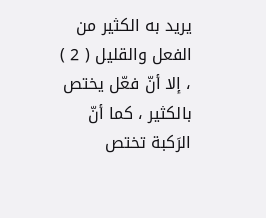يريد به الكثير من الفعل والقليل ( 2 ) ، إلا أنّ فعّل يختص بالكثير ، كما أنّ الرَكبة تختص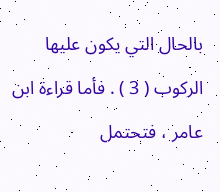بالحال التي يكون عليها الركوب ( 3 ) . فأما قراءة ابن عامر ، فتحتمل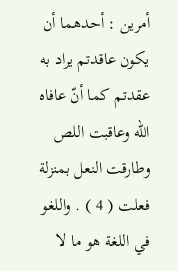أمرين : أحدهما أن يكون عاقدتم يراد به عقدتم كما أنّ عافاه الله وعاقبت اللص وطارقت النعل بمنزلة فعلت ( 4 ) . واللغو في اللغة هو ما لا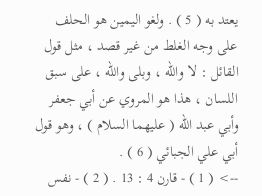يعتد به ( 5 ) . ولغو اليمين هو الحلف على وجه الغلط من غير قصد ، مثل قول القائل : لا والله ، وبلى والله ، على سبق اللسان ، هذا هو المروي عن أبي جعفر وأبي عبد الله ( عليهما السلام ) ، وهو قول أبي علي الجبائي ( 6 ) .
--> ( 1 ) - قارن 4 : 13 . ( 2 ) - نفس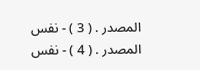المصدر . ( 3 ) - نفس المصدر . ( 4 ) - نفس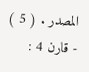المصدر . ( 5 ) - قارن 4 :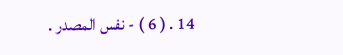14 . ( 6 ) - نفس المصدر .